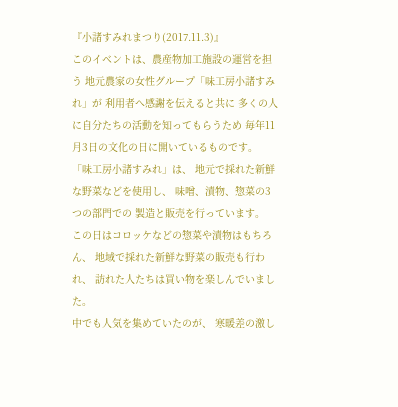『小諸すみれまつり(2017.11.3)』
このイベントは、農産物加工施設の運営を担う 地元農家の女性グループ「味工房小諸すみれ」が 利用者へ感謝を伝えると共に 多くの人に自分たちの活動を知ってもらうため 毎年11月3日の文化の日に開いているものです。
「味工房小諸すみれ」は、 地元で採れた新鮮な野菜などを使用し、 味噌、漬物、惣菜の3つの部門での 製造と販売を行っています。
この日はコロッケなどの惣菜や漬物はもちろん、 地域で採れた新鮮な野菜の販売も行われ、 訪れた人たちは買い物を楽しんでいました。
中でも人気を集めていたのが、 寒暖差の激し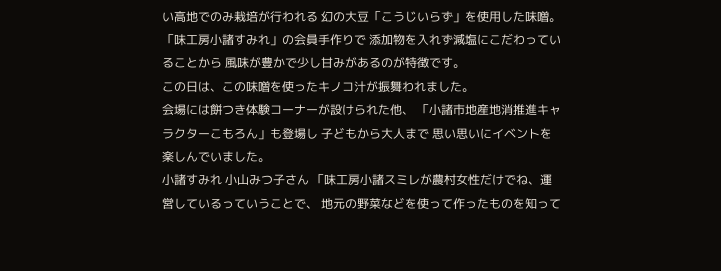い高地でのみ栽培が行われる 幻の大豆「こうじいらず」を使用した味噌。
「味工房小諸すみれ」の会員手作りで 添加物を入れず減塩にこだわっていることから 風味が豊かで少し甘みがあるのが特徴です。
この日は、この味噌を使ったキノコ汁が振舞われました。
会場には餅つき体験コーナーが設けられた他、 「小諸市地産地消推進キャラクターこもろん」も登場し 子どもから大人まで 思い思いにイベントを楽しんでいました。
小諸すみれ 小山みつ子さん 「味工房小諸スミレが農村女性だけでね、運営しているっていうことで、 地元の野菜などを使って作ったものを知って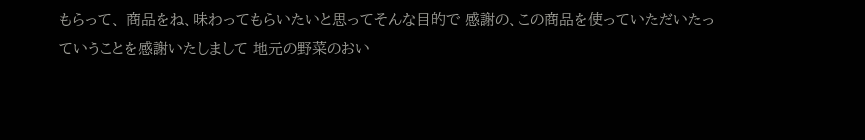もらって、 商品をね、味わってもらいたいと思ってそんな目的で 感謝の、この商品を使っていただいたっていうことを感謝いたしまして 地元の野菜のおい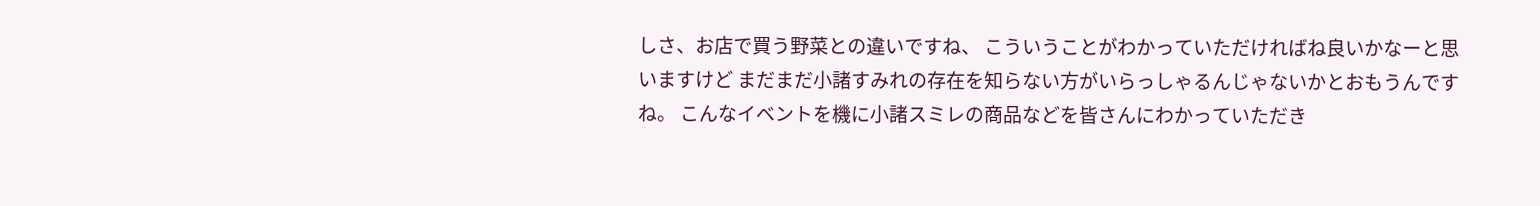しさ、お店で買う野菜との違いですね、 こういうことがわかっていただければね良いかなーと思いますけど まだまだ小諸すみれの存在を知らない方がいらっしゃるんじゃないかとおもうんですね。 こんなイベントを機に小諸スミレの商品などを皆さんにわかっていただき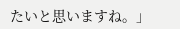たいと思いますね。」